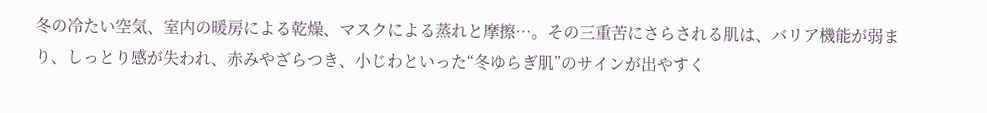冬の冷たい空気、室内の暖房による乾燥、マスクによる蒸れと摩擦…。その三重苦にさらされる肌は、バリア機能が弱まり、しっとり感が失われ、赤みやざらつき、小じわといった“冬ゆらぎ肌”のサインが出やすく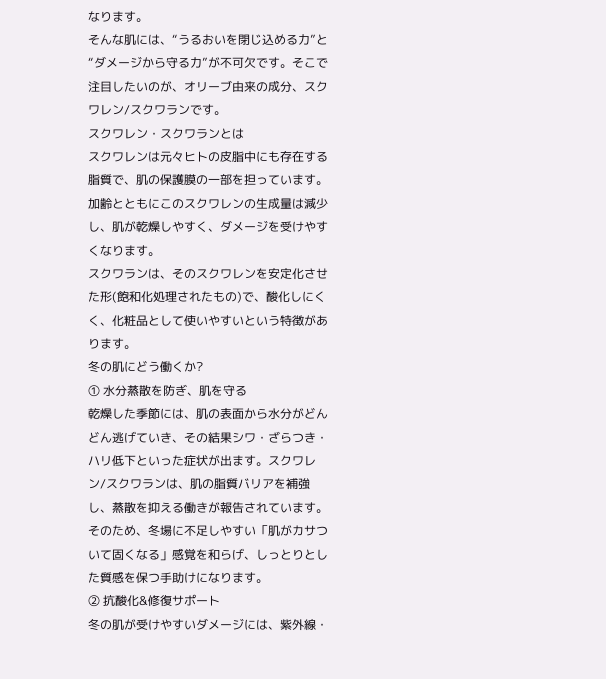なります。
そんな肌には、“うるおいを閉じ込める力”と“ダメージから守る力”が不可欠です。そこで注目したいのが、オリーブ由来の成分、スクワレン/スクワランです。
スクワレン・スクワランとは
スクワレンは元々ヒトの皮脂中にも存在する脂質で、肌の保護膜の一部を担っています。加齢とともにこのスクワレンの生成量は減少し、肌が乾燥しやすく、ダメージを受けやすくなります。
スクワランは、そのスクワレンを安定化させた形(飽和化処理されたもの)で、酸化しにくく、化粧品として使いやすいという特徴があります。
冬の肌にどう働くか?
① 水分蒸散を防ぎ、肌を守る
乾燥した季節には、肌の表面から水分がどんどん逃げていき、その結果シワ・ざらつき・ハリ低下といった症状が出ます。スクワレン/スクワランは、肌の脂質バリアを補強し、蒸散を抑える働きが報告されています。
そのため、冬場に不足しやすい「肌がカサついて固くなる」感覚を和らげ、しっとりとした質感を保つ手助けになります。
② 抗酸化&修復サポート
冬の肌が受けやすいダメージには、紫外線・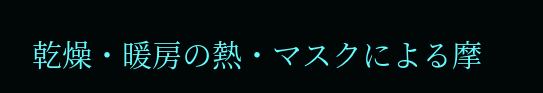乾燥・暖房の熱・マスクによる摩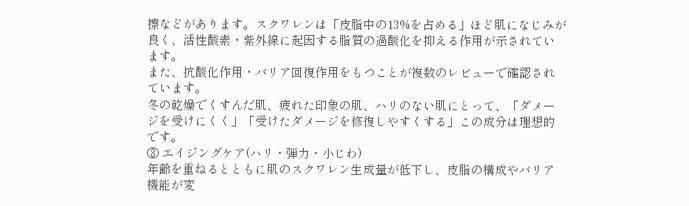擦などがあります。スクワレンは「皮脂中の13%を占める」ほど肌になじみが良く、活性酸素・紫外線に起因する脂質の過酸化を抑える作用が示されています。
また、抗酸化作用・バリア回復作用をもつことが複数のレビューで確認されています。
冬の乾燥でくすんだ肌、疲れた印象の肌、ハリのない肌にとって、「ダメージを受けにくく」「受けたダメージを修復しやすくする」この成分は理想的です。
③ エイジングケア(ハリ・弾力・小じわ)
年齢を重ねるとともに肌のスクワレン生成量が低下し、皮脂の構成やバリア機能が変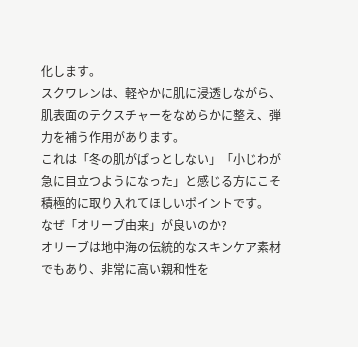化します。
スクワレンは、軽やかに肌に浸透しながら、肌表面のテクスチャーをなめらかに整え、弾力を補う作用があります。
これは「冬の肌がぱっとしない」「小じわが急に目立つようになった」と感じる方にこそ積極的に取り入れてほしいポイントです。
なぜ「オリーブ由来」が良いのか?
オリーブは地中海の伝統的なスキンケア素材でもあり、非常に高い親和性を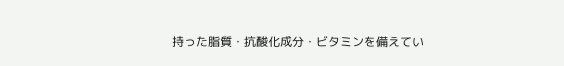持った脂質・抗酸化成分・ビタミンを備えてい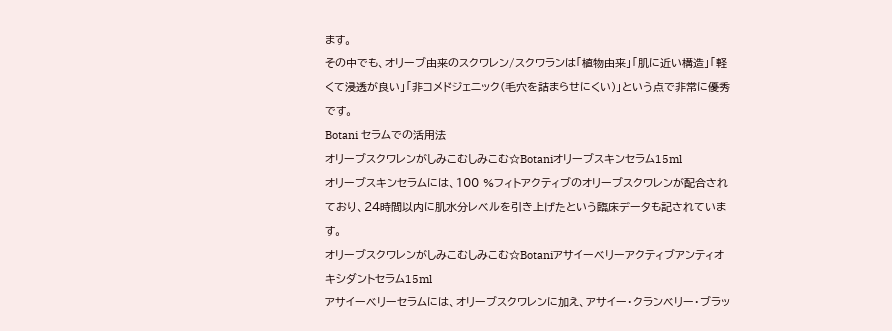ます。
その中でも、オリーブ由来のスクワレン/スクワランは「植物由来」「肌に近い構造」「軽くて浸透が良い」「非コメドジェニック(毛穴を詰まらせにくい)」という点で非常に優秀です。
Botani セラムでの活用法
オリーブスクワレンがしみこむしみこむ☆Botaniオリーブスキンセラム15ml
オリーブスキンセラムには、100 %フィトアクティブのオリーブスクワレンが配合されており、24時間以内に肌水分レベルを引き上げたという臨床データも記されています。
オリーブスクワレンがしみこむしみこむ☆Botaniアサイーベリーアクティブアンティオキシダントセラム15ml
アサイーベリーセラムには、オリーブスクワレンに加え、アサイー・クランベリー・ブラッ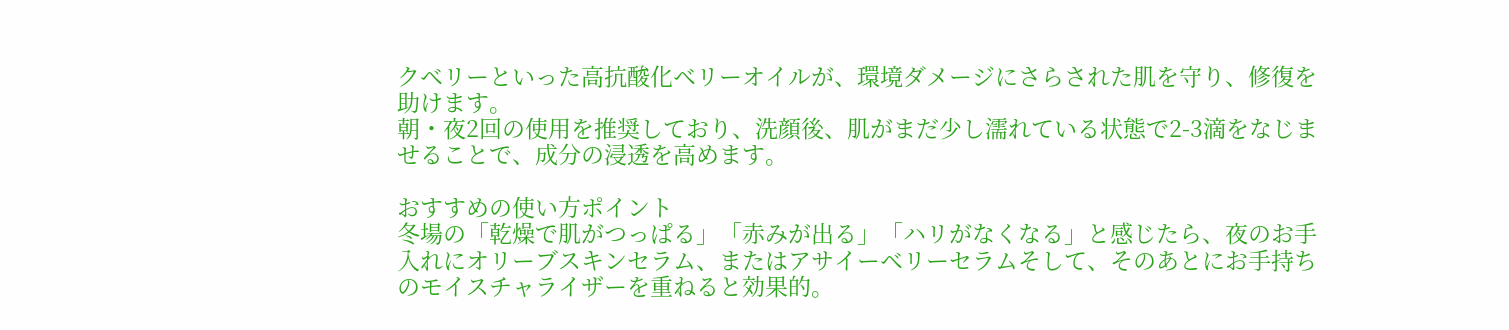クベリーといった高抗酸化ベリーオイルが、環境ダメージにさらされた肌を守り、修復を助けます。
朝・夜2回の使用を推奨しており、洗顔後、肌がまだ少し濡れている状態で2-3滴をなじませることで、成分の浸透を高めます。

おすすめの使い方ポイント
冬場の「乾燥で肌がつっぱる」「赤みが出る」「ハリがなくなる」と感じたら、夜のお手入れにオリーブスキンセラム、またはアサイーベリーセラムそして、そのあとにお手持ちのモイスチャライザーを重ねると効果的。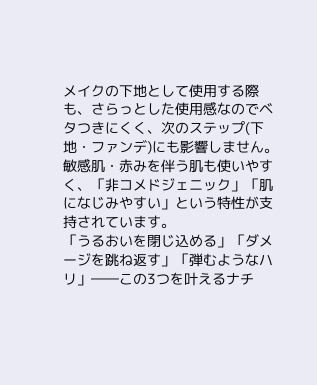メイクの下地として使用する際も、さらっとした使用感なのでベタつきにくく、次のステップ(下地・ファンデ)にも影響しません。
敏感肌・赤みを伴う肌も使いやすく、「非コメドジェニック」「肌になじみやすい」という特性が支持されています。
「うるおいを閉じ込める」「ダメージを跳ね返す」「弾むようなハリ」――この3つを叶えるナチ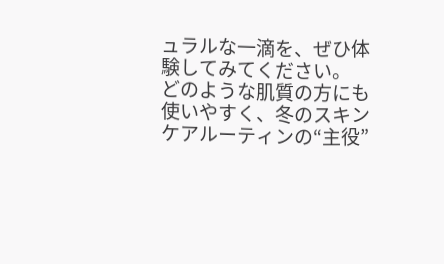ュラルな一滴を、ぜひ体験してみてください。
どのような肌質の方にも使いやすく、冬のスキンケアルーティンの“主役”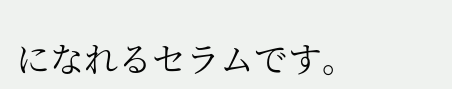になれるセラムです。